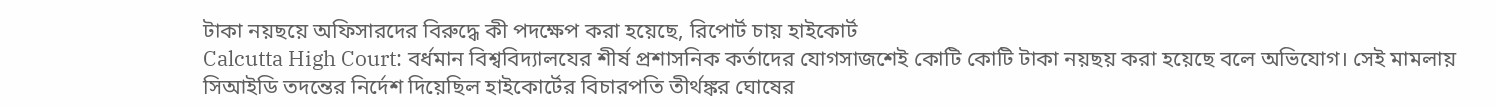টাকা নয়ছয়ে অফিসারদের বিরুদ্ধে কী পদক্ষেপ করা হয়েছে, রিপোর্ট চায় হাইকোর্ট
Calcutta High Court: বর্ধমান বিশ্ববিদ্যালযের শীর্ষ প্রশাসনিক কর্তাদের যোগসাজশেই কোটি কোটি টাকা নয়ছয় করা হয়েছে বলে অভিযোগ। সেই মামলায় সিআইডি তদন্তের নির্দেশ দিয়েছিল হাইকোর্টের বিচারপতি তীর্থঙ্কর ঘোষের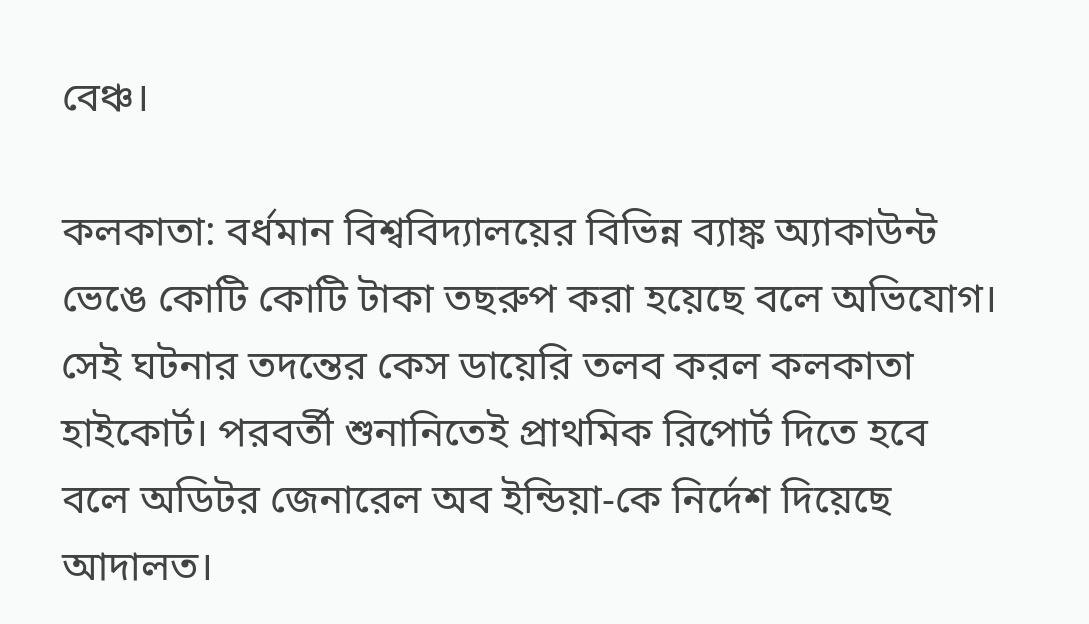বেঞ্চ।

কলকাতা: বর্ধমান বিশ্ববিদ্যালয়ের বিভিন্ন ব্যাঙ্ক অ্যাকাউন্ট ভেঙে কোটি কোটি টাকা তছরুপ করা হয়েছে বলে অভিযোগ। সেই ঘটনার তদন্তের কেস ডায়েরি তলব করল কলকাতা হাইকোর্ট। পরবর্তী শুনানিতেই প্রাথমিক রিপোর্ট দিতে হবে বলে অডিটর জেনারেল অব ইন্ডিয়া-কে নির্দেশ দিয়েছে আদালত।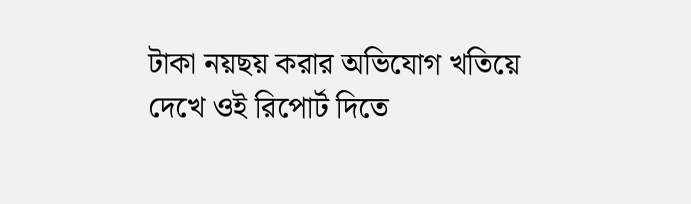টাকা নয়ছয় করার অভিযোগ খতিয়ে দেখে ওই রিপোর্ট দিতে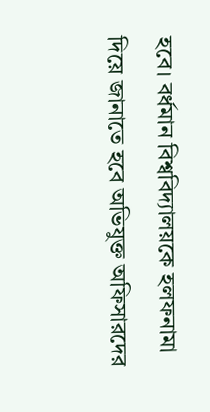হবে। বর্ধমান বিশ্ববিদ্যালয়কে হলফনামা দিয়ে জানাতে হবে অভিযুক্ত অফিসারদের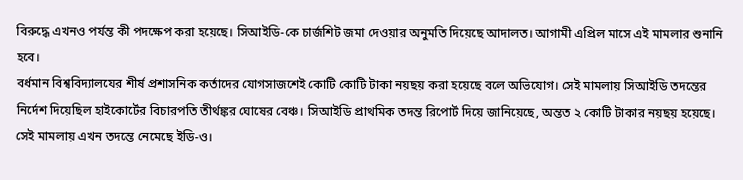বিরুদ্ধে এখনও পর্যন্ত কী পদক্ষেপ করা হয়েছে। সিআইডি-কে চার্জশিট জমা দেওয়ার অনুমতি দিয়েছে আদালত। আগামী এপ্রিল মাসে এই মামলার শুনানি হবে।
বর্ধমান বিশ্ববিদ্যালযের শীর্ষ প্রশাসনিক কর্তাদের যোগসাজশেই কোটি কোটি টাকা নয়ছয় করা হয়েছে বলে অভিযোগ। সেই মামলায় সিআইডি তদন্তের নির্দেশ দিয়েছিল হাইকোর্টের বিচারপতি তীর্থঙ্কর ঘোষের বেঞ্চ। সিআইডি প্রাথমিক তদন্ত রিপোর্ট দিয়ে জানিয়েছে, অন্তত ২ কোটি টাকার নয়ছয় হয়েছে। সেই মামলায় এখন তদন্তে নেমেছে ইডি-ও।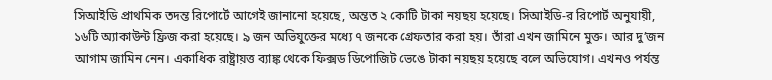সিআইডি প্রাথমিক তদন্ত রিপোর্টে আগেই জানানো হয়েছে, অন্তত ২ কোটি টাকা নয়ছয় হয়েছে। সিআইডি-র রিপোর্ট অনুযায়ী, ১৬টি অ্যাকাউন্ট ফ্রিজ করা হয়েছে। ৯ জন অভিযুক্তের মধ্যে ৭ জনকে গ্রেফতার করা হয়। তাঁরা এখন জামিনে মুক্ত। আর দু’জন আগাম জামিন নেন। একাধিক রাষ্ট্রায়ত্ত ব্যাঙ্ক থেকে ফিক্সড ডিপোজিট ভেঙে টাকা নয়ছয় হয়েছে বলে অভিযোগ। এখনও পর্যন্ত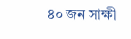৪০ জন সাক্ষী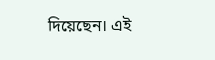দিয়েছেন। এই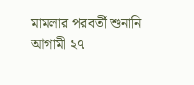মামলার পরবর্তী শুনানি আগামী ২৭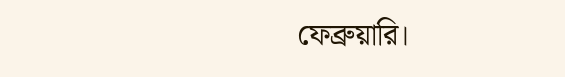ফেব্রুয়ারি।